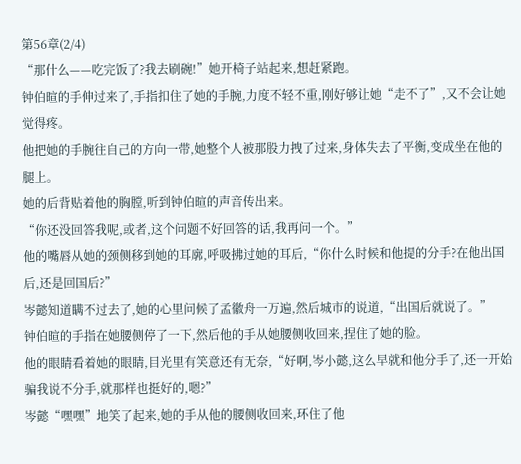第56章(2/4)
“那什么——吃完饭了?我去刷碗!”她开椅子站起来,想赶紧跑。
钟伯暄的手伸过来了,手指扣住了她的手腕,力度不轻不重,刚好够让她“走不了”,又不会让她觉得疼。
他把她的手腕往自己的方向一带,她整个人被那股力拽了过来,身体失去了平衡,变成坐在他的腿上。
她的后背贴着他的胸膛,听到钟伯暄的声音传出来。
“你还没回答我呢,或者,这个问题不好回答的话,我再问一个。”
他的嘴唇从她的颈侧移到她的耳廓,呼吸拂过她的耳后,“你什么时候和他提的分手?在他出国后,还是回国后?”
岑懿知道瞒不过去了,她的心里问候了孟徽舟一万遍,然后城市的说道,“出国后就说了。”
钟伯暄的手指在她腰侧停了一下,然后他的手从她腰侧收回来,捏住了她的脸。
他的眼睛看着她的眼睛,目光里有笑意还有无奈,“好啊,岑小懿,这么早就和他分手了,还一开始骗我说不分手,就那样也挺好的,嗯?”
岑懿“嘿嘿”地笑了起来,她的手从他的腰侧收回来,环住了他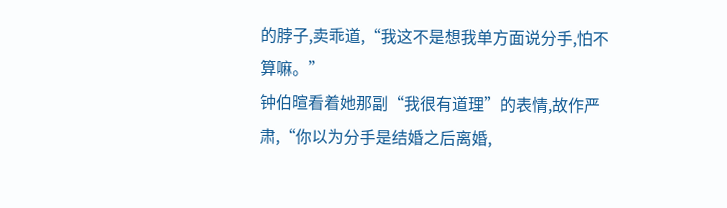的脖子,卖乖道,“我这不是想我单方面说分手,怕不算嘛。”
钟伯暄看着她那副“我很有道理”的表情,故作严肃,“你以为分手是结婚之后离婚,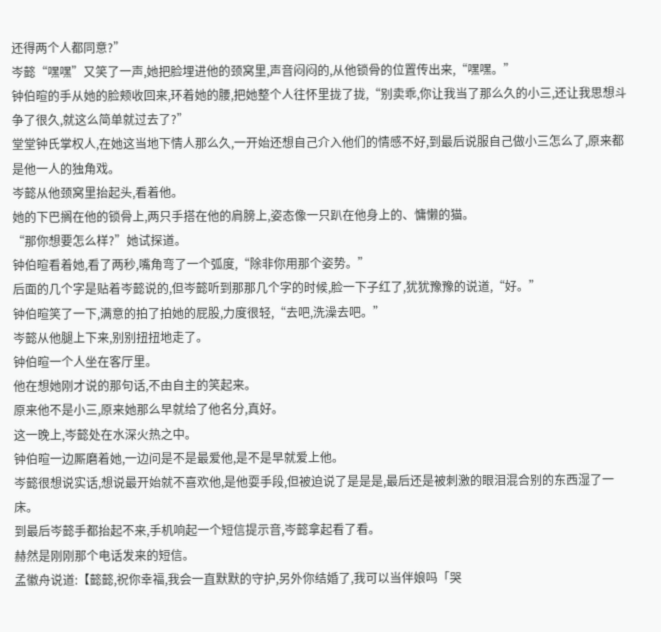还得两个人都同意?”
岑懿“嘿嘿”又笑了一声,她把脸埋进他的颈窝里,声音闷闷的,从他锁骨的位置传出来,“嘿嘿。”
钟伯暄的手从她的脸颊收回来,环着她的腰,把她整个人往怀里拢了拢,“别卖乖,你让我当了那么久的小三,还让我思想斗争了很久,就这么简单就过去了?”
堂堂钟氏掌权人,在她这当地下情人那么久,一开始还想自己介入他们的情感不好,到最后说服自己做小三怎么了,原来都是他一人的独角戏。
岑懿从他颈窝里抬起头,看着他。
她的下巴搁在他的锁骨上,两只手搭在他的肩膀上,姿态像一只趴在他身上的、慵懒的猫。
“那你想要怎么样?”她试探道。
钟伯暄看着她,看了两秒,嘴角弯了一个弧度,“除非你用那个姿势。”
后面的几个字是贴着岑懿说的,但岑懿听到那那几个字的时候,脸一下子红了,犹犹豫豫的说道,“好。”
钟伯暄笑了一下,满意的拍了拍她的屁股,力度很轻,“去吧,洗澡去吧。”
岑懿从他腿上下来,别别扭扭地走了。
钟伯暄一个人坐在客厅里。
他在想她刚才说的那句话,不由自主的笑起来。
原来他不是小三,原来她那么早就给了他名分,真好。
这一晚上,岑懿处在水深火热之中。
钟伯暄一边厮磨着她,一边问是不是最爱他,是不是早就爱上他。
岑懿很想说实话,想说最开始就不喜欢他,是他耍手段,但被迫说了是是是,最后还是被刺激的眼泪混合别的东西湿了一床。
到最后岑懿手都抬起不来,手机响起一个短信提示音,岑懿拿起看了看。
赫然是刚刚那个电话发来的短信。
孟徽舟说道:【懿懿,祝你幸福,我会一直默默的守护,另外你结婚了,我可以当伴娘吗「哭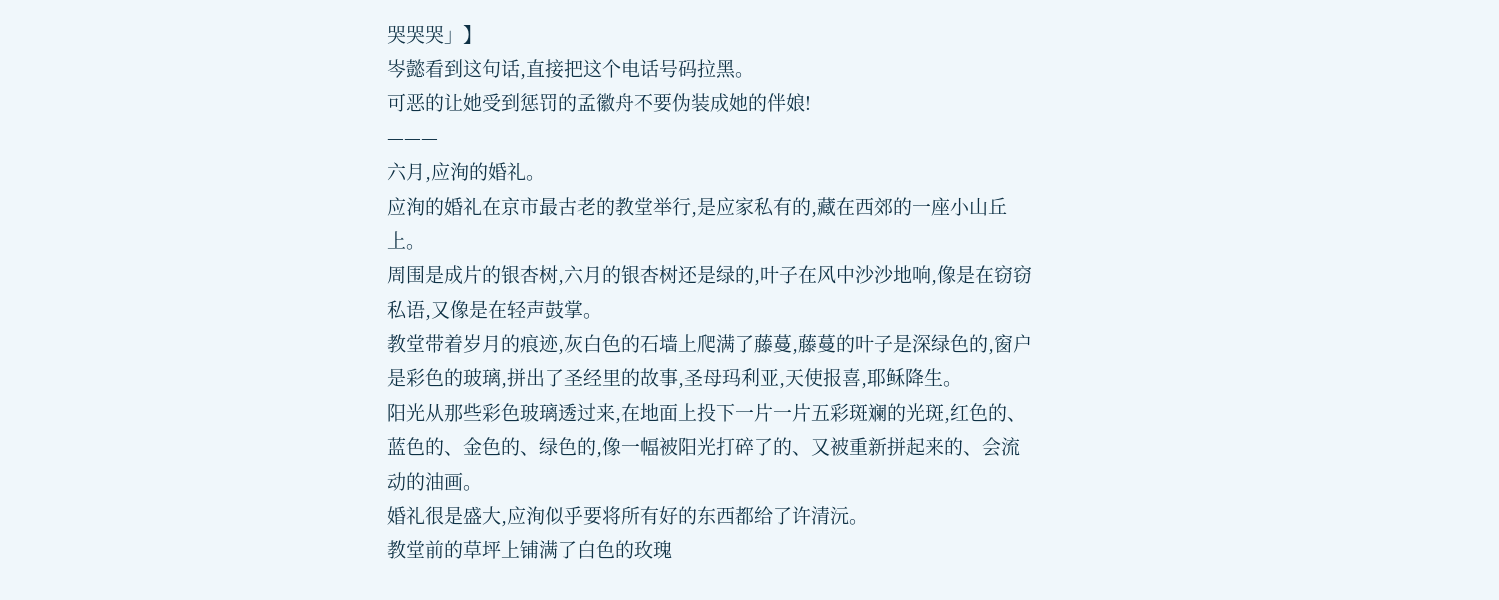哭哭哭」】
岑懿看到这句话,直接把这个电话号码拉黑。
可恶的让她受到惩罚的孟徽舟不要伪装成她的伴娘!
———
六月,应洵的婚礼。
应洵的婚礼在京市最古老的教堂举行,是应家私有的,藏在西郊的一座小山丘上。
周围是成片的银杏树,六月的银杏树还是绿的,叶子在风中沙沙地响,像是在窃窃私语,又像是在轻声鼓掌。
教堂带着岁月的痕迹,灰白色的石墙上爬满了藤蔓,藤蔓的叶子是深绿色的,窗户是彩色的玻璃,拼出了圣经里的故事,圣母玛利亚,天使报喜,耶稣降生。
阳光从那些彩色玻璃透过来,在地面上投下一片一片五彩斑斓的光斑,红色的、蓝色的、金色的、绿色的,像一幅被阳光打碎了的、又被重新拼起来的、会流动的油画。
婚礼很是盛大,应洵似乎要将所有好的东西都给了许清沅。
教堂前的草坪上铺满了白色的玫瑰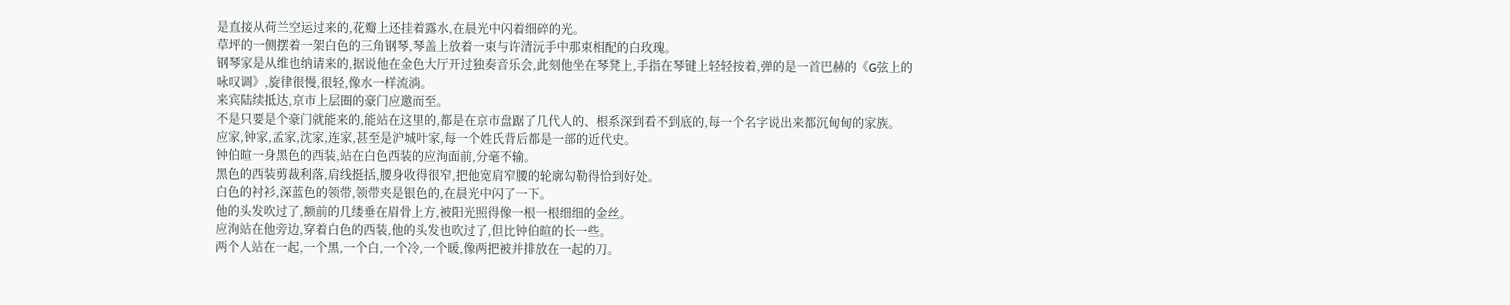是直接从荷兰空运过来的,花瓣上还挂着露水,在晨光中闪着细碎的光。
草坪的一侧摆着一架白色的三角钢琴,琴盖上放着一束与许清沅手中那束相配的白玫瑰。
钢琴家是从维也纳请来的,据说他在金色大厅开过独奏音乐会,此刻他坐在琴凳上,手指在琴键上轻轻按着,弹的是一首巴赫的《G弦上的咏叹调》,旋律很慢,很轻,像水一样流淌。
来宾陆续抵达,京市上层圈的豪门应邀而至。
不是只要是个豪门就能来的,能站在这里的,都是在京市盘踞了几代人的、根系深到看不到底的,每一个名字说出来都沉甸甸的家族。
应家,钟家,孟家,沈家,连家,甚至是沪城叶家,每一个姓氏背后都是一部的近代史。
钟伯暄一身黑色的西装,站在白色西装的应洵面前,分毫不输。
黑色的西装剪裁利落,肩线挺括,腰身收得很窄,把他宽肩窄腰的轮廓勾勒得恰到好处。
白色的衬衫,深蓝色的领带,领带夹是银色的,在晨光中闪了一下。
他的头发吹过了,额前的几缕垂在眉骨上方,被阳光照得像一根一根细细的金丝。
应洵站在他旁边,穿着白色的西装,他的头发也吹过了,但比钟伯暄的长一些。
两个人站在一起,一个黑,一个白,一个冷,一个暖,像两把被并排放在一起的刀。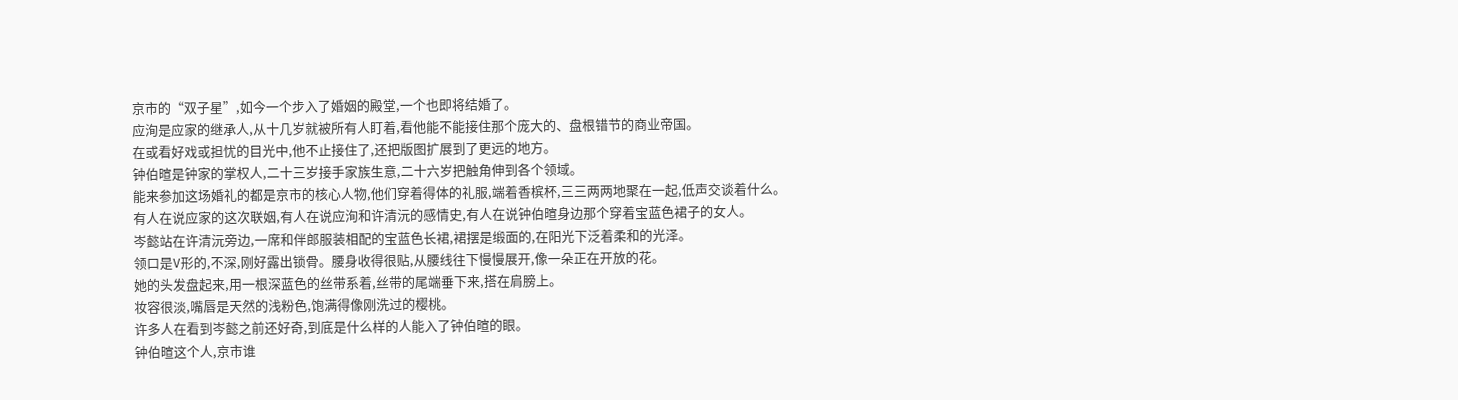京市的“双子星”,如今一个步入了婚姻的殿堂,一个也即将结婚了。
应洵是应家的继承人,从十几岁就被所有人盯着,看他能不能接住那个庞大的、盘根错节的商业帝国。
在或看好戏或担忧的目光中,他不止接住了,还把版图扩展到了更远的地方。
钟伯暄是钟家的掌权人,二十三岁接手家族生意,二十六岁把触角伸到各个领域。
能来参加这场婚礼的都是京市的核心人物,他们穿着得体的礼服,端着香槟杯,三三两两地聚在一起,低声交谈着什么。
有人在说应家的这次联姻,有人在说应洵和许清沅的感情史,有人在说钟伯暄身边那个穿着宝蓝色裙子的女人。
岑懿站在许清沅旁边,一席和伴郎服装相配的宝蓝色长裙,裙摆是缎面的,在阳光下泛着柔和的光泽。
领口是V形的,不深,刚好露出锁骨。腰身收得很贴,从腰线往下慢慢展开,像一朵正在开放的花。
她的头发盘起来,用一根深蓝色的丝带系着,丝带的尾端垂下来,搭在肩膀上。
妆容很淡,嘴唇是天然的浅粉色,饱满得像刚洗过的樱桃。
许多人在看到岑懿之前还好奇,到底是什么样的人能入了钟伯暄的眼。
钟伯暄这个人,京市谁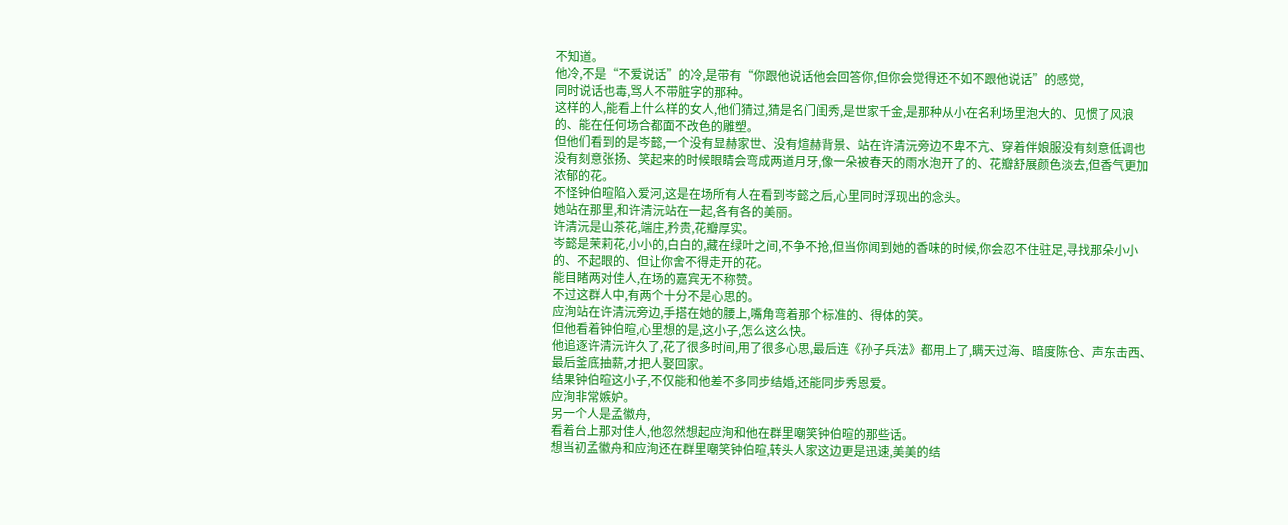不知道。
他冷,不是“不爱说话”的冷,是带有“你跟他说话他会回答你,但你会觉得还不如不跟他说话”的感觉,
同时说话也毒,骂人不带脏字的那种。
这样的人,能看上什么样的女人,他们猜过,猜是名门闺秀,是世家千金,是那种从小在名利场里泡大的、见惯了风浪的、能在任何场合都面不改色的雕塑。
但他们看到的是岑懿,一个没有显赫家世、没有煊赫背景、站在许清沅旁边不卑不亢、穿着伴娘服没有刻意低调也没有刻意张扬、笑起来的时候眼睛会弯成两道月牙,像一朵被春天的雨水泡开了的、花瓣舒展颜色淡去,但香气更加浓郁的花。
不怪钟伯暄陷入爱河,这是在场所有人在看到岑懿之后,心里同时浮现出的念头。
她站在那里,和许清沅站在一起,各有各的美丽。
许清沅是山茶花,端庄,矜贵,花瓣厚实。
岑懿是茉莉花,小小的,白白的,藏在绿叶之间,不争不抢,但当你闻到她的香味的时候,你会忍不住驻足,寻找那朵小小的、不起眼的、但让你舍不得走开的花。
能目睹两对佳人,在场的嘉宾无不称赞。
不过这群人中,有两个十分不是心思的。
应洵站在许清沅旁边,手搭在她的腰上,嘴角弯着那个标准的、得体的笑。
但他看着钟伯暄,心里想的是,这小子,怎么这么快。
他追逐许清沅许久了,花了很多时间,用了很多心思,最后连《孙子兵法》都用上了,瞒天过海、暗度陈仓、声东击西、最后釜底抽薪,才把人娶回家。
结果钟伯暄这小子,不仅能和他差不多同步结婚,还能同步秀恩爱。
应洵非常嫉妒。
另一个人是孟徽舟,
看着台上那对佳人,他忽然想起应洵和他在群里嘲笑钟伯暄的那些话。
想当初孟徽舟和应洵还在群里嘲笑钟伯暄,转头人家这边更是迅速,美美的结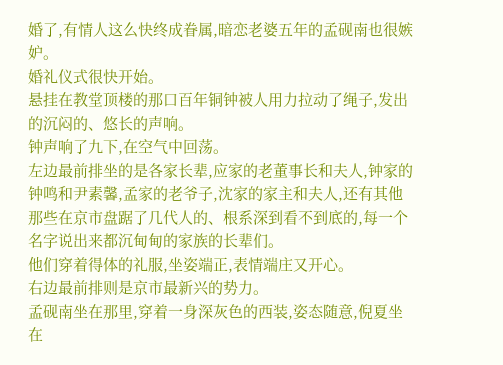婚了,有情人这么快终成眷属,暗恋老婆五年的孟砚南也很嫉妒。
婚礼仪式很快开始。
悬挂在教堂顶楼的那口百年铜钟被人用力拉动了绳子,发出的沉闷的、悠长的声响。
钟声响了九下,在空气中回荡。
左边最前排坐的是各家长辈,应家的老董事长和夫人,钟家的钟鸣和尹素馨,孟家的老爷子,沈家的家主和夫人,还有其他那些在京市盘踞了几代人的、根系深到看不到底的,每一个名字说出来都沉甸甸的家族的长辈们。
他们穿着得体的礼服,坐姿端正,表情端庄又开心。
右边最前排则是京市最新兴的势力。
孟砚南坐在那里,穿着一身深灰色的西装,姿态随意,倪夏坐在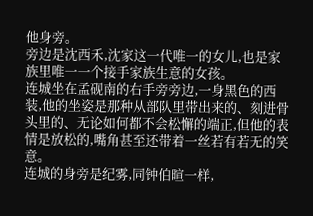他身旁。
旁边是沈西禾,沈家这一代唯一的女儿,也是家族里唯一一个接手家族生意的女孩。
连城坐在孟砚南的右手旁旁边,一身黑色的西装,他的坐姿是那种从部队里带出来的、刻进骨头里的、无论如何都不会松懈的端正,但他的表情是放松的,嘴角甚至还带着一丝若有若无的笑意。
连城的身旁是纪雾,同钟伯暄一样,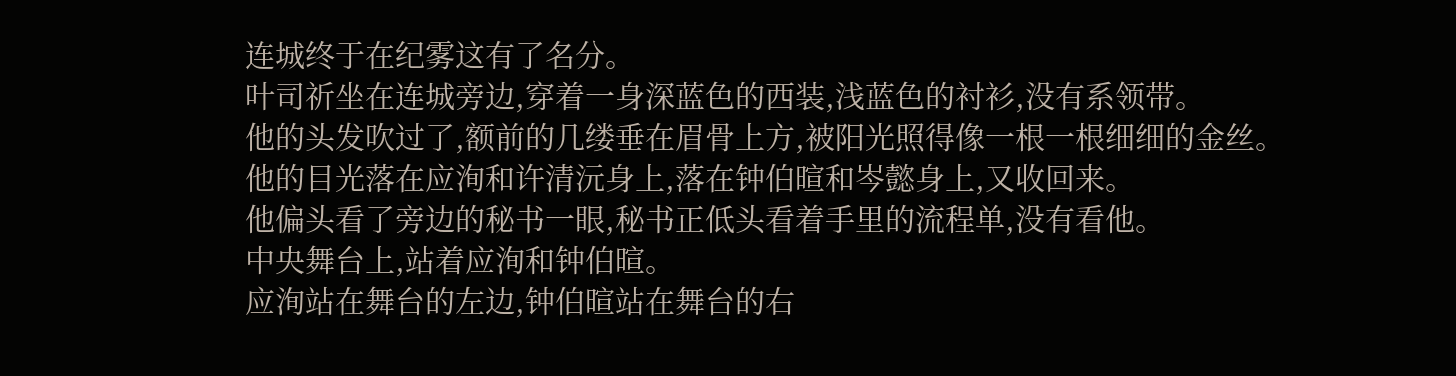连城终于在纪雾这有了名分。
叶司祈坐在连城旁边,穿着一身深蓝色的西装,浅蓝色的衬衫,没有系领带。
他的头发吹过了,额前的几缕垂在眉骨上方,被阳光照得像一根一根细细的金丝。
他的目光落在应洵和许清沅身上,落在钟伯暄和岑懿身上,又收回来。
他偏头看了旁边的秘书一眼,秘书正低头看着手里的流程单,没有看他。
中央舞台上,站着应洵和钟伯暄。
应洵站在舞台的左边,钟伯暄站在舞台的右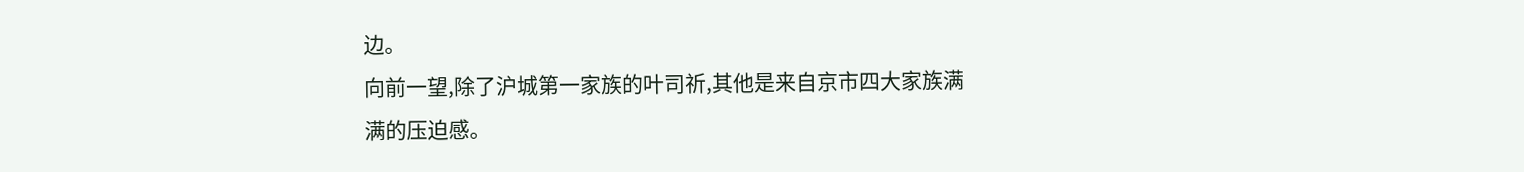边。
向前一望,除了沪城第一家族的叶司祈,其他是来自京市四大家族满满的压迫感。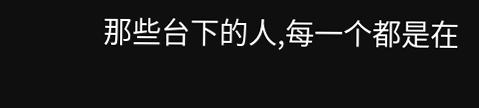那些台下的人,每一个都是在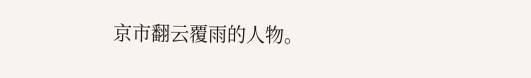京市翻云覆雨的人物。